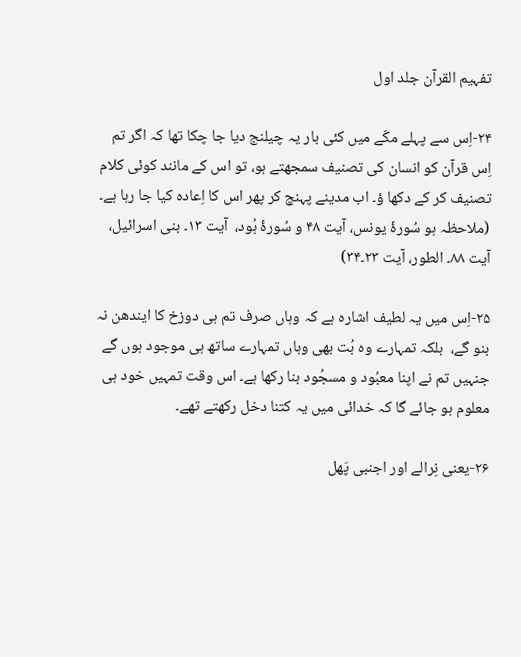تفہیم القرآن جلد اول

۲۴-اِس سے پہلے مکّے میں کئی بار یہ چیلنج دیا جا چکا تھا کہ اگر تم اِس قرآن کو انسان کی تصنیف سمجھتے ہو، تو اس کے مانند کوئی کلام تصنیف کر کے دکھا ؤ۔ اب مدینے پہنچ کر پھر اس کا اِعادہ کیا جا رہا ہے۔ (ملاحظہ ہو سُورۂ یونس، آیت ۴۸ و سُورۂ ہُود،  آیت ۱۳۔ بنی اسرائیل،  آیت ۸۸۔ الطور، آیت ۲۳۔۳۴)

۲۵-اِس میں یہ لطیف اشارہ ہے کہ وہاں صرف تم ہی دوزخ کا ایندھن نہ بنو گے،  بلکہ تمہارے وہ بُت بھی وہاں تمہارے ساتھ ہی موجود ہوں گے جنہیں تم نے اپنا معبُود و مسجُود بنا رکھا ہے۔ اس وقت تمہیں خود ہی معلوم ہو جائے گا کہ خدائی میں یہ کتنا دخل رکھتے تھے۔

۲۶-یعنی نِرالے اور اجنبی پَھل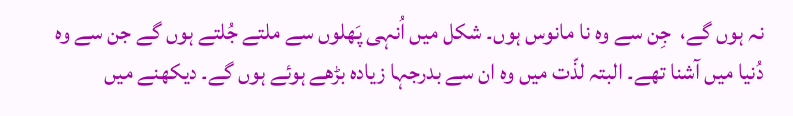نہ ہوں گے،  جِن سے وہ نا مانوس ہوں۔ شکل میں اُنہی پَھلوں سے ملتے جُلتے ہوں گے جن سے وہ دُنیا میں آشنا تھے۔ البتہ لذّت میں وہ ان سے بدرجہا زیادہ بڑھے ہوئے ہوں گے۔ دیکھنے میں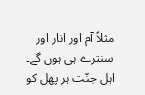مثلاً آم اور انار اور سنترے ہی ہوں گے۔ اہل جنّت ہر پھل کو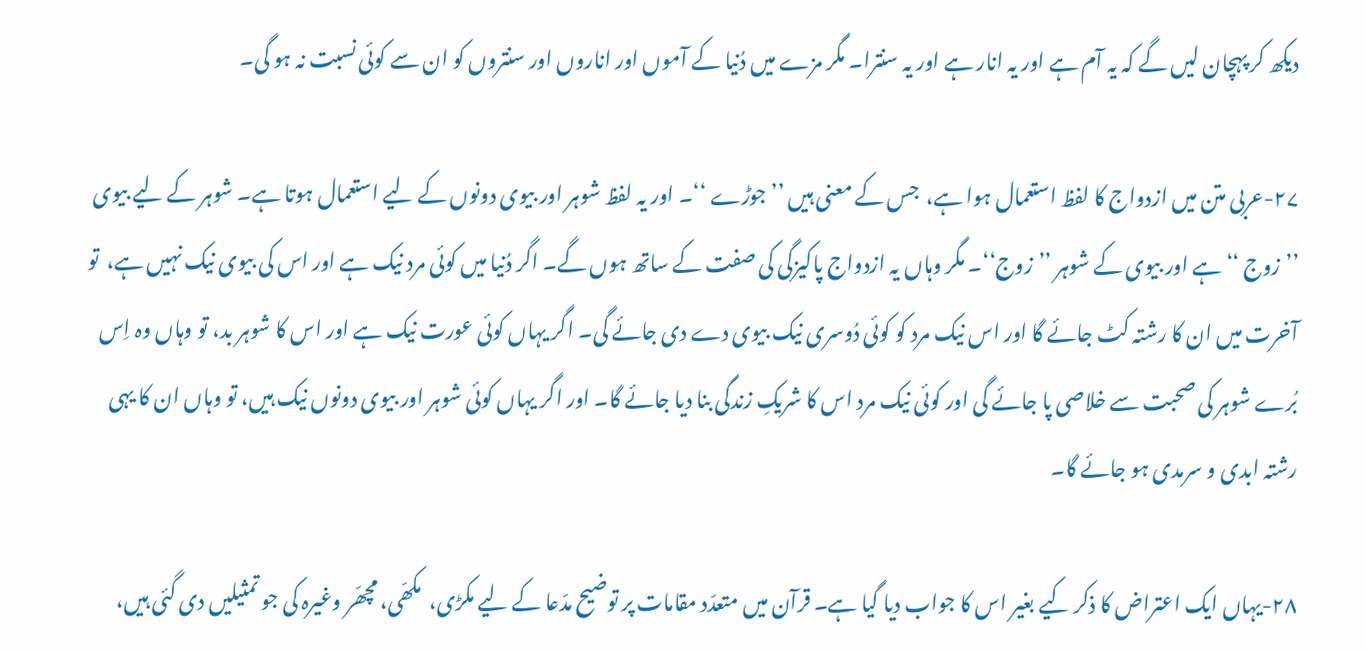دیکھ کر پہچان لیں گے کہ یہ آم ہے اور یہ انار ہے اور یہ سنترا۔ مگر مزے میں دُنیا کے آموں اور اناروں اور سنتروں کو ان سے کوئی نسبت نہ ہو گی۔

۲۷-عربی متن میں ازدواج کا لفظ استعمال ہوا ہے،  جس کے معنی ہیں ’’جوڑے ‘‘۔ اور یہ لفظ شوہر اور بیوی دونوں کے لیے استعمال ہوتا ہے۔ شوہر کے لیے بیوی ’’زوج ‘‘ ہے اور بیوی کے شوہر ’’زوج‘‘۔ مگر وہاں یہ ازدواج پاکیزگی کی صفت کے ساتھ ہوں گے۔ اگر دُنیا میں کوئی مرد نیک ہے اور اس کی بیوی نیک نہیں ہے،  تو آخرت میں ان کا رشتہ کٹ جائے گا اور اس نیک مرد کو کوئی دُوسری نیک بیوی دے دی جائے گی۔ اگر یہاں کوئی عورت نیک ہے اور اس کا شوہر بد، تو وہاں وہ اِس بُرے شوہر کی صحبت سے خلاصی پا جائے گی اور کوئی نیک مرد اس کا شریکِ زندگی بنا دیا جائے گا۔ اور اگر یہاں کوئی شوہر اور بیوی دونوں نیک ہیں، تو وہاں ان کا یہی رشتہ ابدی و سرمدی ہو جائے گا۔

۲۸-یہاں ایک اعتراض کا ذکر کیے بغیر اس کا جواب دیا گیا ہے۔ قرآن میں متعدّد مقامات پر توضیح مدّعا کے لیے مکڑی،  مکھّی، مچھّر وغیرہ کی جو تمثیلیں دی گئی ہیں،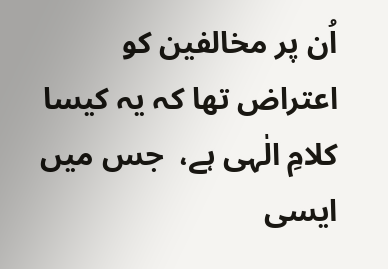اُن پر مخالفین کو اعتراض تھا کہ یہ کیسا کلامِ الٰہی ہے،  جس میں ایسی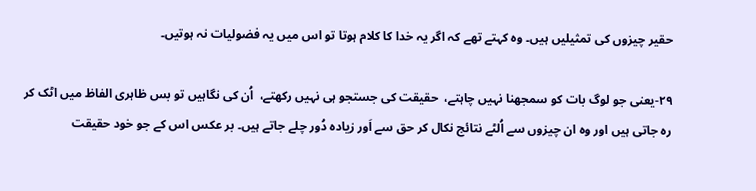حقیر چیزوں کی تمثیلیں ہیں۔ وہ کہتے تھے کہ اگر یہ خدا کا کلام ہوتا تو اس میں یہ فضولیات نہ ہوتیں۔

۲۹-یعنی جو لوگ بات کو سمجھنا نہیں چاہتے،  حقیقت کی جستجو ہی نہیں رکھتے،  اُن کی نگاہیں تو بس ظاہری الفاظ میں اٹک کر رہ جاتی ہیں اور وہ ان چیزوں سے اُلٹے نتائج نکال کر حق سے اَور زیادہ دُور چلے جاتے ہیں۔ بر عکس اس کے جو خود حقیقت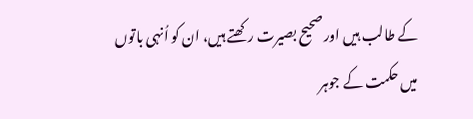کے طالب ہیں اور صحیح بصیرت رکھتے ہیں، ان کو اُنہی باتوں میں حکمت کے جوہر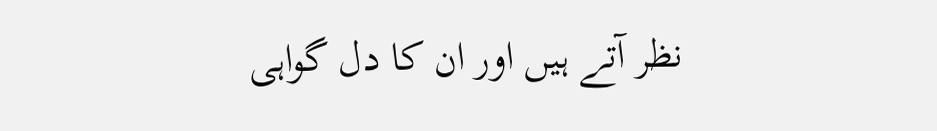نظر آتے ہیں اور ان کا دل گواہی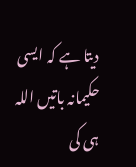دیتا ہے کہ ایسی حکیمانہ باتیں اللہ ہی کی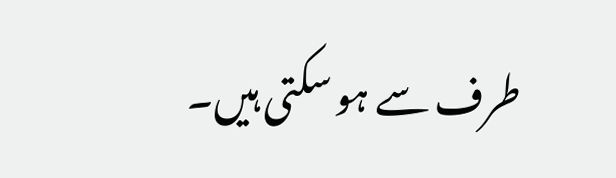طرف سے ہو سکتی ہیں۔